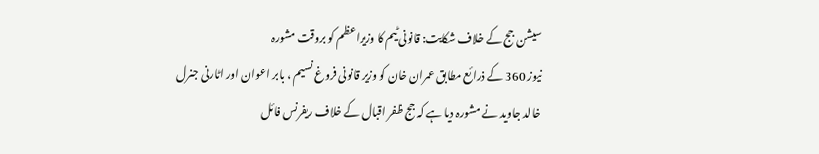سیشن جج کے خلاف شکایت: قانونی ٹیم کا وزیراعظم کو بروقت مشورہ
نیوز 360 کے ذرائع مطابق عمران خان کو وزیر قانونی فروغ نسیم ، بابر اعوان اور اٹارنی جنرل خالد جاوید نے مشورہ دیا ہے کہ جج ظفر اقبال کے خلاف ریفرنس فائل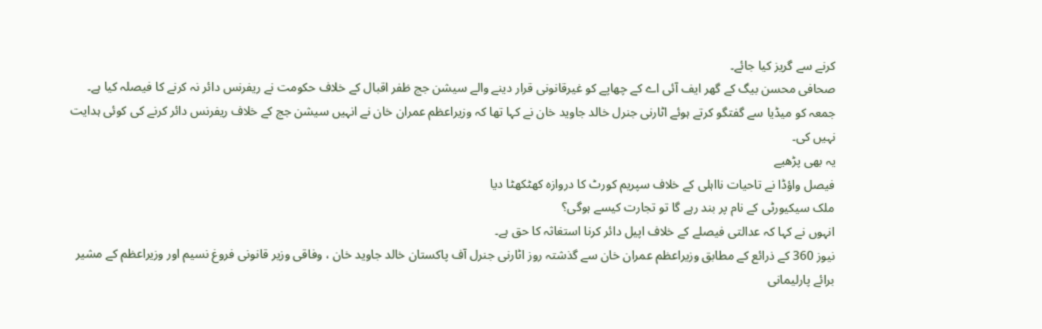کرنے سے گریز کیا جائے۔
صحافی محسن بیگ کے گھر ایف آئی اے کے چھاپے کو غیرقانونی قرار دینے والے سیشن جج ظفر اقبال کے خلاف حکومت نے ریفرنس دائر نہ کرنے کا فیصلہ کیا ہے۔
جمعہ کو میڈیا سے گفتگو کرتے ہوئے اٹارنی جنرل خالد جاوید خان نے کہا تھا کہ وزیراعظم عمران خان نے انہیں سیشن جج کے خلاف ریفرنس دائر کرنے کی کوئی ہدایت نہیں کی۔
یہ بھی پڑھیے
فیصل واؤڈا نے تاحیات نااہلی کے خلاف سپریم کورٹ کا دروازہ کھٹکھٹا دیا
ملک سیکیورٹی کے نام پر بند رہے گا تو تجارت کیسے ہوگی؟
انہوں نے کہا کہ عدالتی فیصلے کے خلاف اپیل دائر کرنا استغاثہ کا حق ہے۔
نیوز 360 کے ذرائع کے مطابق وزیراعظم عمران خان سے گذشتہ روز اٹارنی جنرل آف پاکستان خالد جاوید خان ، وفاقی وزیر قانونی فروغ نسیم اور وزیراعظم کے مشیر برائے پارلیمانی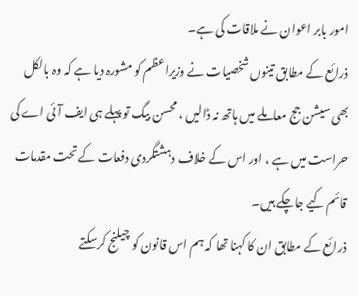امور بابر اعوان نے ملاقات کی ہے۔
ذرائع کے مطابق تینوں شخصیات نے وزیراعظم کو مشورہ دیا ہے کہ وہ بالکل بھی سیشن جج معاملے میں ہاتھ نہ ڈالیں ، محسن بیگ تو پہلے ہی ایف آئی اے کی حراست میں ہے ، اور اس کے خلاف دہشتگردی دفعات کے تحت مقدمات قائم کیے جاچکے ہیں۔
ذرائع کے مطابق ان کا کہنا تھا کہ ہم اس قانون کو چیلنج کرسکتے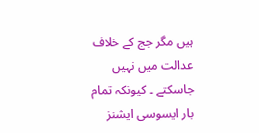ہیں مگر جج کے خلاف عدالت میں نہیں جاسکتے ۔ کیونکہ تمام بار ایسوسی ایشنز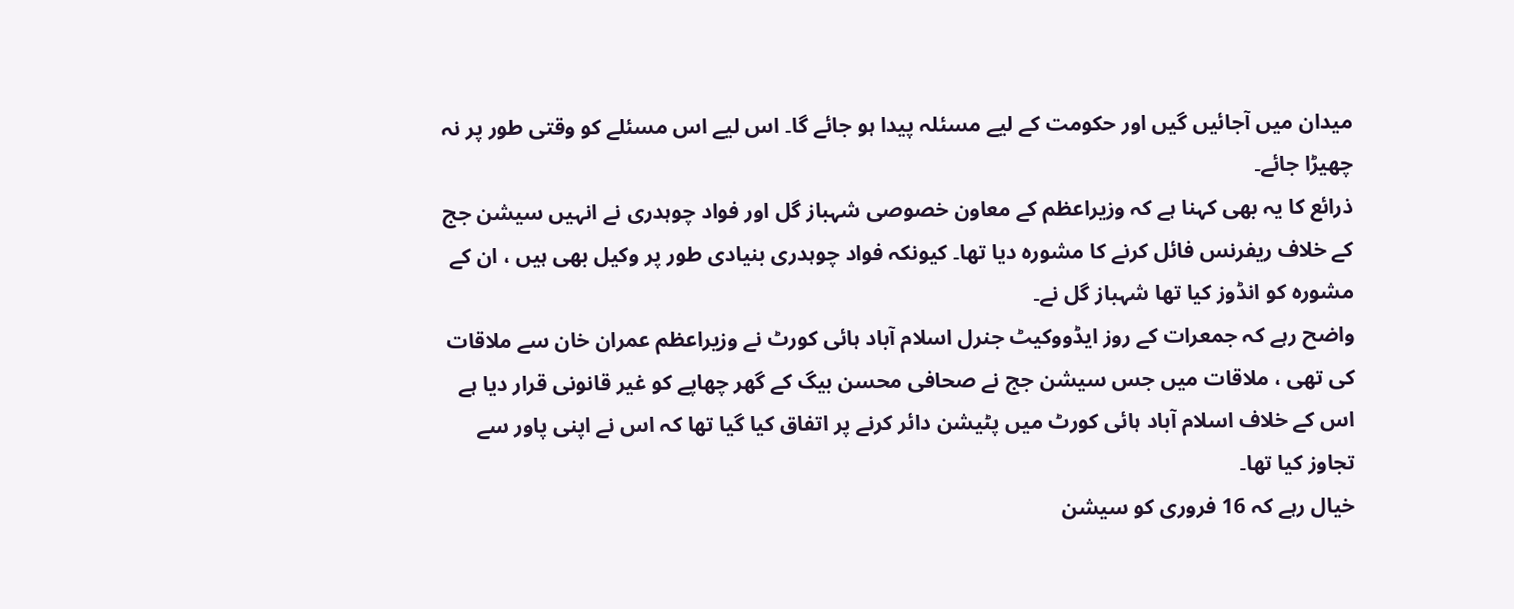میدان میں آجائیں گیں اور حکومت کے لیے مسئلہ پیدا ہو جائے گا۔ اس لیے اس مسئلے کو وقتی طور پر نہ چھیڑا جائے۔
ذرائع کا یہ بھی کہنا ہے کہ وزیراعظم کے معاون خصوصی شہباز گل اور فواد چوہدری نے انہیں سیشن جج کے خلاف ریفرنس فائل کرنے کا مشورہ دیا تھا۔ کیونکہ فواد چوہدری بنیادی طور پر وکیل بھی ہیں ، ان کے مشورہ کو انڈوز کیا تھا شہباز گل نے۔
واضح رہے کہ جمعرات کے روز ایڈووکیٹ جنرل اسلام آباد ہائی کورٹ نے وزیراعظم عمران خان سے ملاقات کی تھی ، ملاقات میں جس سیشن جج نے صحافی محسن بیگ کے گھر چھاپے کو غیر قانونی قرار دیا ہے اس کے خلاف اسلام آباد ہائی کورٹ میں پٹیشن دائر کرنے پر اتفاق کیا گیا تھا کہ اس نے اپنی پاور سے تجاوز کیا تھا۔
خیال رہے کہ 16 فروری کو سیشن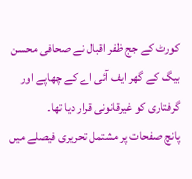کورٹ کے جج ظفر اقبال نے صحافی محسن بیگ کے گھر ایف آئی اے کے چھاپے اور گرفتاری کو غیرقانونی قرار دیا تھا۔
پانچ صفحات پر مشتمل تحریری فیصلے میں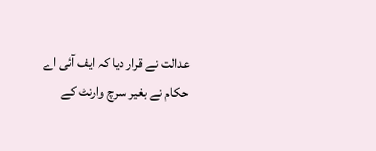عدالت نے قرار دیا کہ ایف آئی اے حکام نے بغیر سرچ وارنٹ کے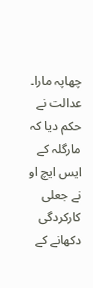چھاپہ مارا۔ عدالت نے حکم دیا کہ مارگلہ کے ایس ایچ او نے جعلی کارکردگی دکھانے کے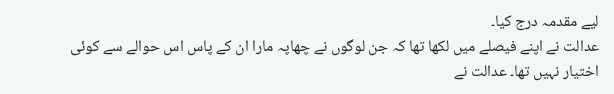لیے مقدمہ درج کیا۔
عدالت نے اپنے فیصلے میں لکھا تھا کہ جن لوگوں نے چھاپہ مارا ان کے پاس اس حوالے سے کوئی اختیار نہیں تھا۔ عدالت نے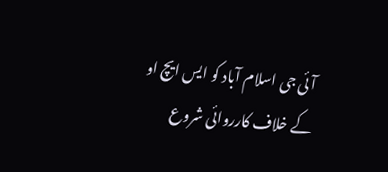آئی جی اسلام آباد کو ایس ایچ او کے خلاف کارروائی شروع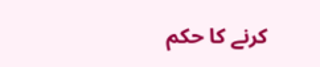کرنے کا حکم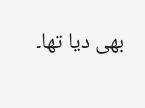بھی دیا تھا۔